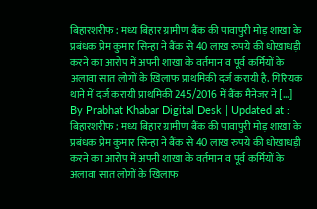बिहारशरीफ : मध्य बिहार ग्रामीण बैंक की पावापुरी मोड़ शाखा के प्रबंधक प्रेम कुमार सिन्हा ने बैंक से 40 लाख रुपये की धोखाधड़ी करने का आरोप में अपनी शाखा के वर्तमान व पूर्व कर्मियों के अलावा सात लोगों के खिलाफ प्राथमिकी दर्ज करायी है. गिरियक थाने में दर्ज करायी प्राथमिकी 245/2016 में बैंक मैनेजर ने […]
By Prabhat Khabar Digital Desk | Updated at :
बिहारशरीफ : मध्य बिहार ग्रामीण बैंक की पावापुरी मोड़ शाखा के प्रबंधक प्रेम कुमार सिन्हा ने बैंक से 40 लाख रुपये की धोखाधड़ी करने का आरोप में अपनी शाखा के वर्तमान व पूर्व कर्मियों के अलावा सात लोगों के खिलाफ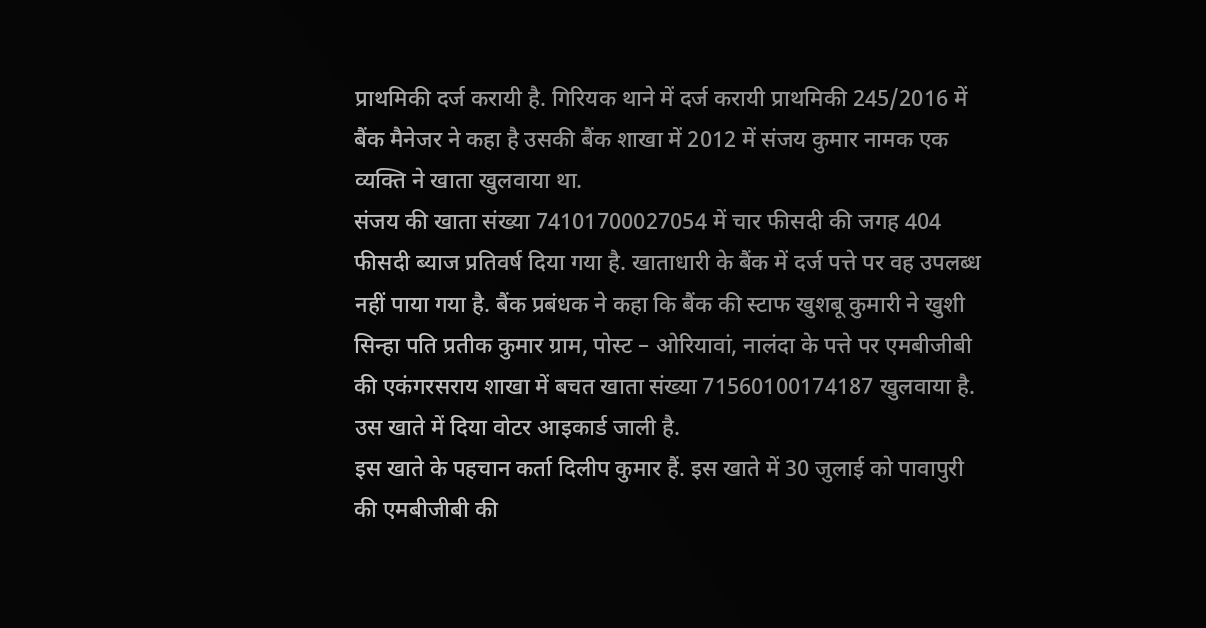प्राथमिकी दर्ज करायी है. गिरियक थाने में दर्ज करायी प्राथमिकी 245/2016 में बैंक मैनेजर ने कहा है उसकी बैंक शाखा में 2012 में संजय कुमार नामक एक व्यक्ति ने खाता खुलवाया था.
संजय की खाता संख्या 74101700027054 में चार फीसदी की जगह 404 फीसदी ब्याज प्रतिवर्ष दिया गया है. खाताधारी के बैंक में दर्ज पत्ते पर वह उपलब्ध नहीं पाया गया है. बैंक प्रबंधक ने कहा कि बैंक की स्टाफ खुशबू कुमारी ने खुशी सिन्हा पति प्रतीक कुमार ग्राम, पोस्ट – ओरियावां, नालंदा के पत्ते पर एमबीजीबी की एकंगरसराय शाखा में बचत खाता संख्या 71560100174187 खुलवाया है. उस खाते में दिया वोटर आइकार्ड जाली है.
इस खाते के पहचान कर्ता दिलीप कुमार हैं. इस खाते में 30 जुलाई को पावापुरी की एमबीजीबी की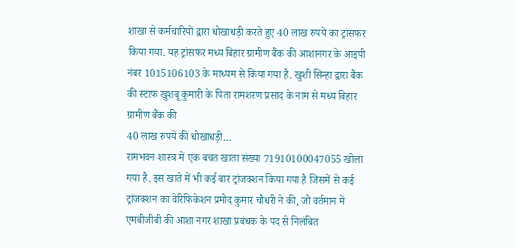शाखा से कर्मचारियों द्वारा धोखाधड़ी करते हुए 40 लाख रुपये का ट्रांसफर किया गया. यह ट्रांसफर मध्य बिहार ग्रामीण बैंक की आशानगर के आइपी नंबर 1015106103 के माध्यम से किया गया है. खुशी सिन्हा द्वारा बैंक की स्टाफ खुशबू कुमारी के पिता रामशरण प्रसाद के नाम से मध्य बिहार ग्रामीण बैंक की
40 लाख रुपये की धोखाधड़ी…
रामभवन शास्त्र में एक बचत खाता संख्या 71910100047055 खोला गया है. इस खाते में भी कई बार ट्रांजक्शन किया गया है जिसमें से कई ट्रांजक्शन का वेरिफिकेशन प्रमोद कुमार चौधरी ने की, जो वर्तमान में एमबीजीबी की आशा नगर शाखा प्रबंधक के पद से निलंबित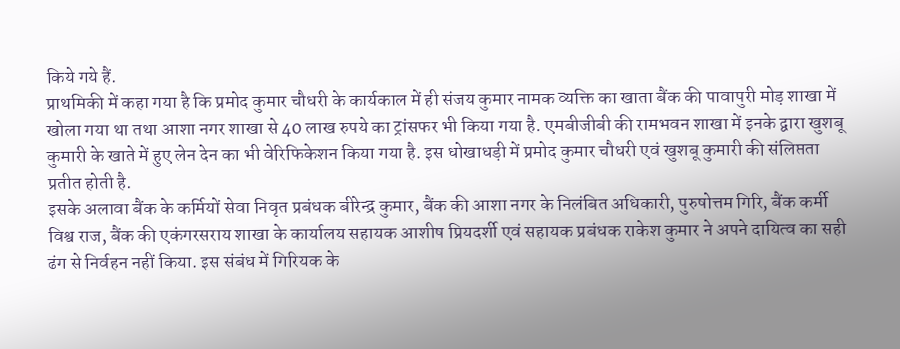किये गये हैं.
प्राथमिकी में कहा गया है कि प्रमोद कुमार चौधरी के कार्यकाल में ही संजय कुमार नामक व्यक्ति का खाता बैंक की पावापुरी मोड़ शाखा में खोला गया था तथा आशा नगर शाखा से 40 लाख रुपये का ट्रांसफर भी किया गया है. एमबीजीबी की रामभवन शाखा में इनके द्वारा खुशबू कुमारी के खाते में हुए लेन देन का भी वेरिफिकेशन किया गया है. इस धोखाधड़ी में प्रमोद कुमार चौधरी एवं खुशबू कुमारी की संलिप्तता प्रतीत होती है.
इसके अलावा बैंक के कर्मियों सेवा निवृत प्रबंधक बीरेन्द्र कुमार, बैंक की आशा नगर के निलंबित अधिकारी, पुरुषोत्तम गिरि, बैंक कर्मी विश्व राज, बैंक की एकंगरसराय शाखा के कार्यालय सहायक आशीष प्रियदर्शी एवं सहायक प्रबंधक राकेश कुमार ने अपने दायित्व का सही ढंग से निर्वहन नहीं किया. इस संबंध में गिरियक के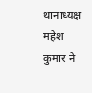थानाध्यक्ष महेश कुमार ने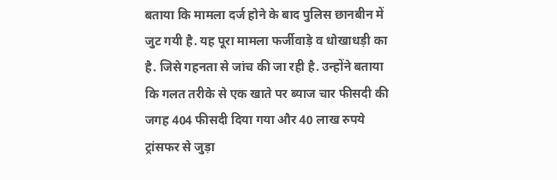बताया कि मामला दर्ज होने के बाद पुलिस छानबीन में जुट गयी है. यह पूरा मामला फर्जीवाड़े व धोखाधड़ी का है. जिसे गहनता से जांच की जा रही है. उन्होंने बताया कि गलत तरीके से एक खाते पर ब्याज चार फीसदी की जगह 404 फीसदी दिया गया और 40 लाख रुपये ट्रांसफर से जुड़ा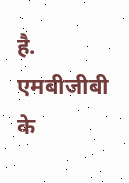है.
एमबीजीबी के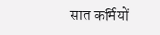सात कर्मियों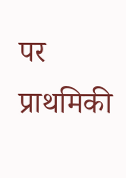पर प्राथमिकी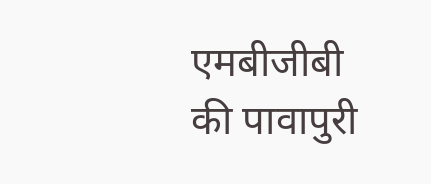एमबीजीबी की पावापुरी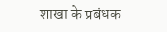शाखा के प्रबंधक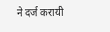ने दर्ज करायी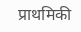प्राथमिकी